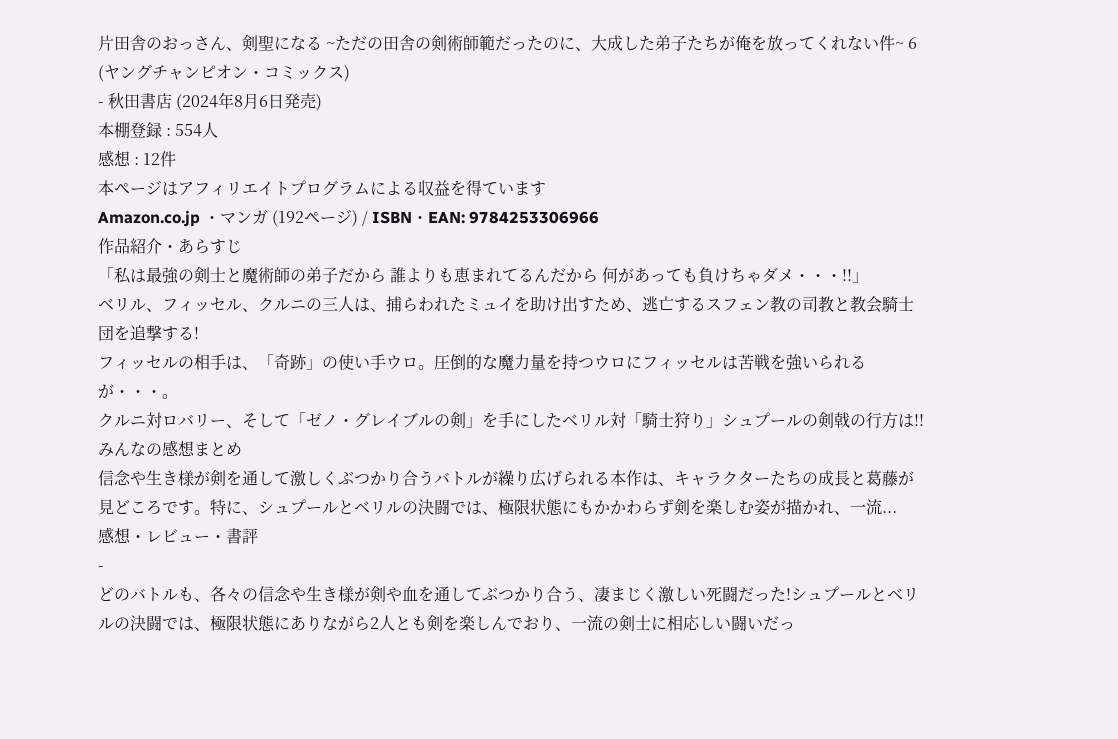片田舎のおっさん、剣聖になる ~ただの田舎の剣術師範だったのに、大成した弟子たちが俺を放ってくれない件~ 6 (ヤングチャンピオン・コミックス)
- 秋田書店 (2024年8月6日発売)
本棚登録 : 554人
感想 : 12件
本ページはアフィリエイトプログラムによる収益を得ています
Amazon.co.jp ・マンガ (192ページ) / ISBN・EAN: 9784253306966
作品紹介・あらすじ
「私は最強の剣士と魔術師の弟子だから 誰よりも恵まれてるんだから 何があっても負けちゃダメ・・・!!」
ベリル、フィッセル、クルニの三人は、捕らわれたミュイを助け出すため、逃亡するスフェン教の司教と教会騎士団を追撃する!
フィッセルの相手は、「奇跡」の使い手ウロ。圧倒的な魔力量を持つウロにフィッセルは苦戦を強いられるが・・・。
クルニ対ロバリー、そして「ゼノ・グレイブルの剣」を手にしたベリル対「騎士狩り」シュプールの剣戟の行方は!!
みんなの感想まとめ
信念や生き様が剣を通して激しくぶつかり合うバトルが繰り広げられる本作は、キャラクターたちの成長と葛藤が見どころです。特に、シュプールとベリルの決闘では、極限状態にもかかわらず剣を楽しむ姿が描かれ、一流...
感想・レビュー・書評
-
どのバトルも、各々の信念や生き様が剣や血を通してぶつかり合う、凄まじく激しい死闘だった!シュプールとベリルの決闘では、極限状態にありながら2人とも剣を楽しんでおり、一流の剣士に相応しい闘いだっ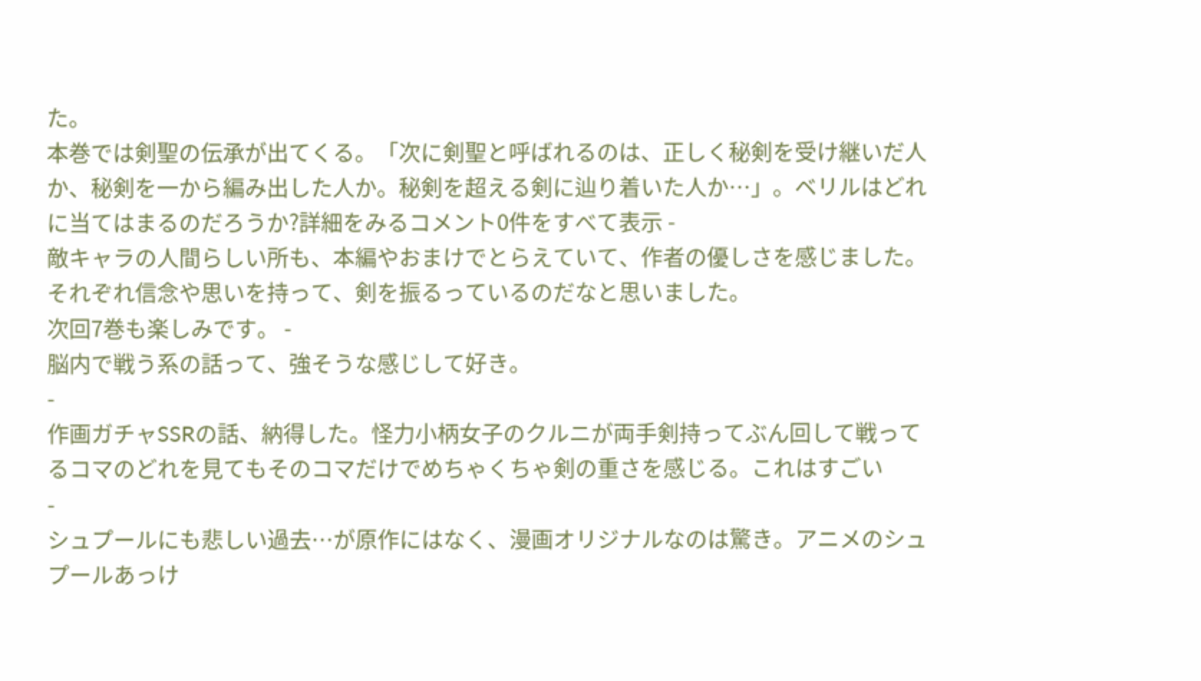た。
本巻では剣聖の伝承が出てくる。「次に剣聖と呼ばれるのは、正しく秘剣を受け継いだ人か、秘剣を一から編み出した人か。秘剣を超える剣に辿り着いた人か…」。ベリルはどれに当てはまるのだろうか?詳細をみるコメント0件をすべて表示 -
敵キャラの人間らしい所も、本編やおまけでとらえていて、作者の優しさを感じました。
それぞれ信念や思いを持って、剣を振るっているのだなと思いました。
次回7巻も楽しみです。 -
脳内で戦う系の話って、強そうな感じして好き。
-
作画ガチャSSRの話、納得した。怪力小柄女子のクルニが両手剣持ってぶん回して戦ってるコマのどれを見てもそのコマだけでめちゃくちゃ剣の重さを感じる。これはすごい
-
シュプールにも悲しい過去…が原作にはなく、漫画オリジナルなのは驚き。アニメのシュプールあっけ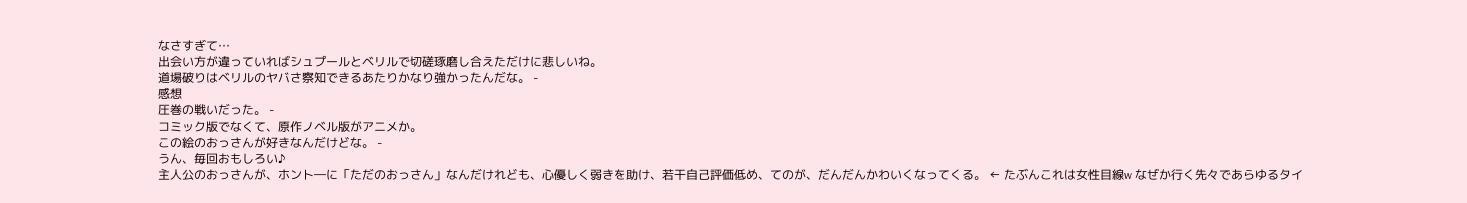なさすぎて…
出会い方が違っていればシュプールとベリルで切磋琢磨し合えただけに悲しいね。
道場破りはベリルのヤバさ察知できるあたりかなり強かったんだな。 -
感想
圧巻の戦いだった。 -
コミック版でなくて、原作ノベル版がアニメか。
この絵のおっさんが好きなんだけどな。 -
うん、毎回おもしろい♪
主人公のおっさんが、ホント―に「ただのおっさん」なんだけれども、心優しく弱きを助け、若干自己評価低め、てのが、だんだんかわいくなってくる。 ← たぶんこれは女性目線w なぜか行く先々であらゆるタイ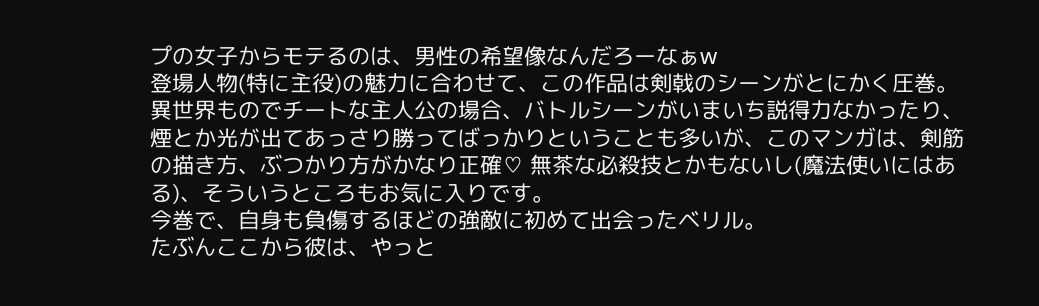プの女子からモテるのは、男性の希望像なんだろーなぁw
登場人物(特に主役)の魅力に合わせて、この作品は剣戟のシーンがとにかく圧巻。
異世界ものでチートな主人公の場合、バトルシーンがいまいち説得力なかったり、煙とか光が出てあっさり勝ってばっかりということも多いが、このマンガは、剣筋の描き方、ぶつかり方がかなり正確♡ 無茶な必殺技とかもないし(魔法使いにはある)、そういうところもお気に入りです。
今巻で、自身も負傷するほどの強敵に初めて出会ったベリル。
たぶんここから彼は、やっと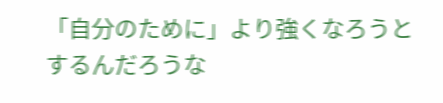「自分のために」より強くなろうとするんだろうな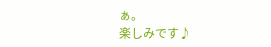ぁ。
楽しみです♪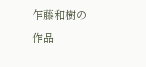乍藤和樹の作品